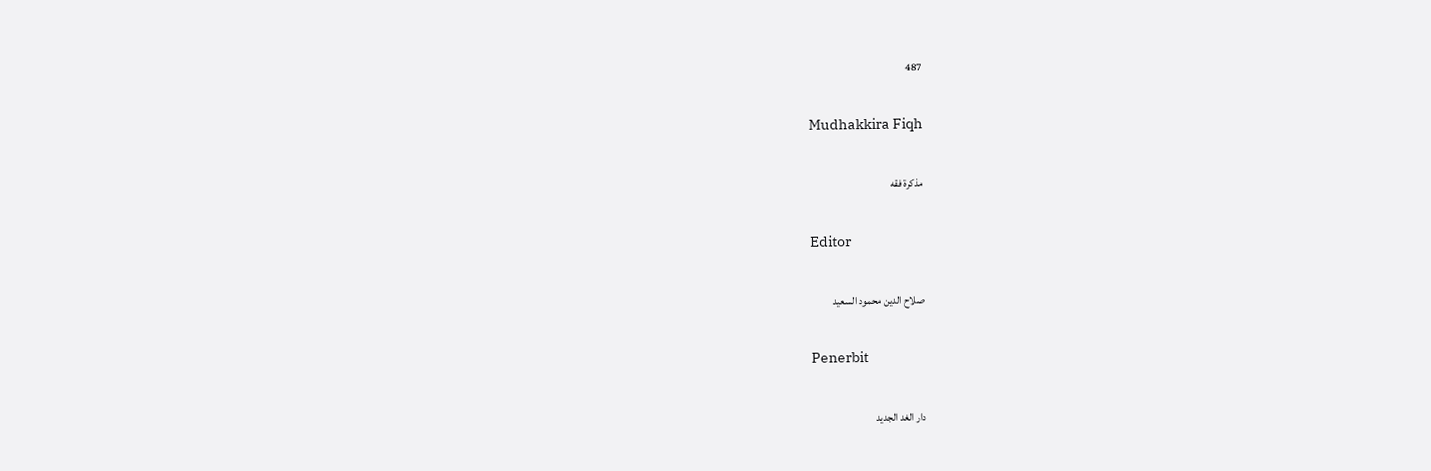487

Mudhakkira Fiqh

مذكرة فقه

Editor

صلاح الدين محمود السعيد

Penerbit

دار الغد الجديد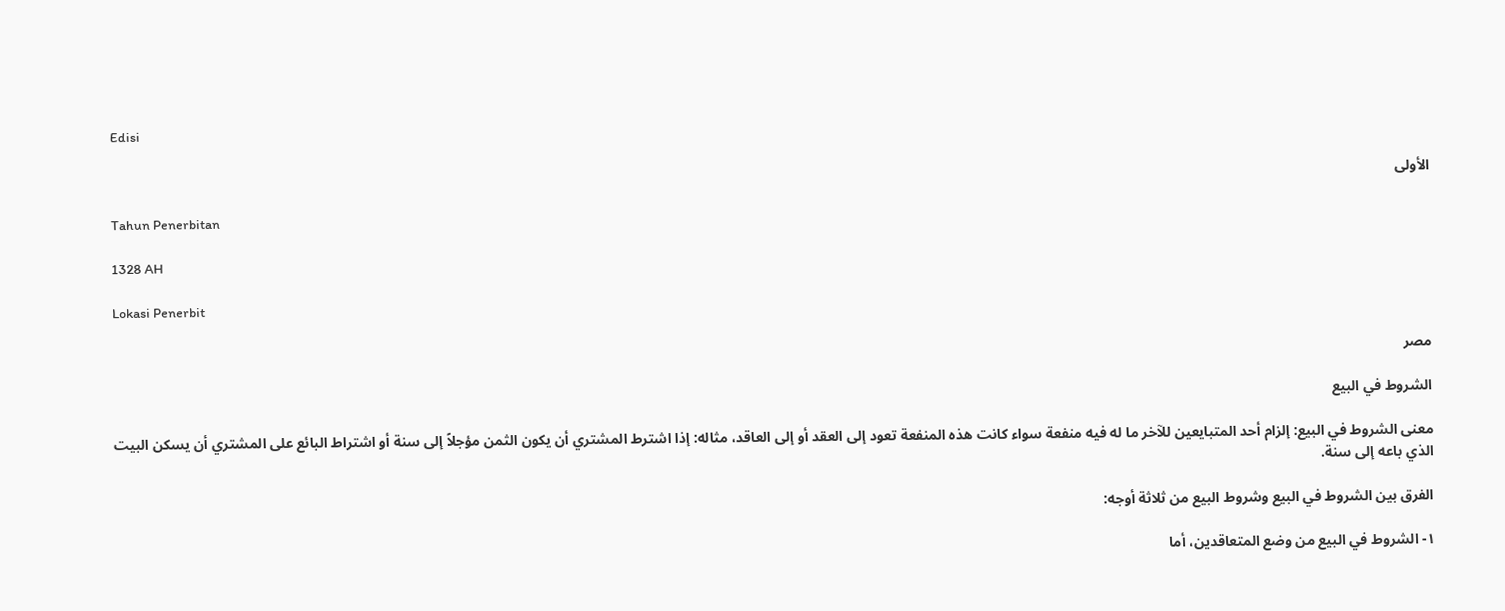Edisi

الأولى

Tahun Penerbitan

1328 AH

Lokasi Penerbit

مصر

الشروط في البيع

معنى الشروط في البيع: إلزام أحد المتبايعين للآخر ما له فيه منفعة سواء كانت هذه المنفعة تعود إلى العقد أو إلى العاقد، مثاله: إذا اشترط المشتري أن يكون الثمن مؤجلاً إلى سنة أو اشتراط البائع على المشتري أن يسكن البيت الذي باعه إلى سنة.

الفرق بين الشروط في البيع وشروط البيع من ثلاثة أوجه:

١- الشروط في البيع من وضع المتعاقدين، أما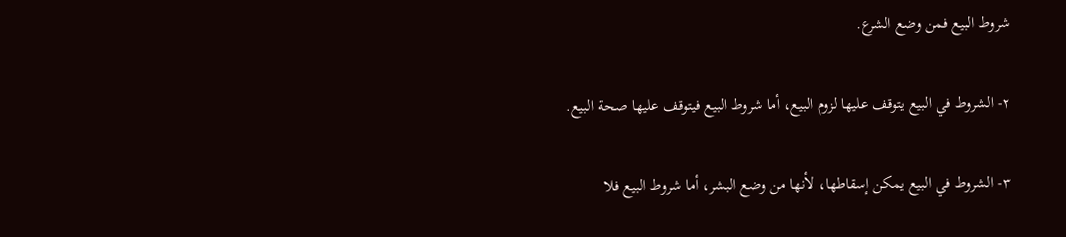شروط البيع فمن وضع الشرع.

٢- الشروط في البيع يتوقف عليها لزوم البيع، أما شروط البيع فيتوقف عليها صحة البيع.

٣- الشروط في البيع يمكن إسقاطها، لأنها من وضع البشر، أما شروط البيع فلا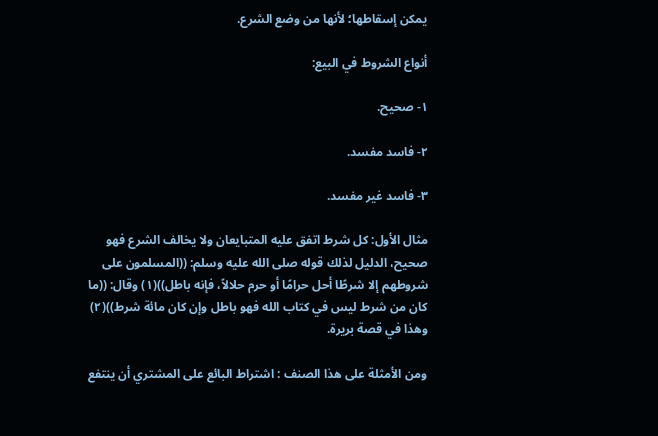يمكن إسقاطها؛ لأنها من وضع الشرع.

أنواع الشروط في البيع:

١- صحيح.

٢- فاسد مفسد.

٣- فاسد غير مفسد.

مثال الأول: كل شرط اتفق عليه المتبايعان ولا يخالف الشرع فهو صحيح، الدليل لذلك قوله صلى الله عليه وسلم: ((المسلمون على شروطهم إلا شرطًا أحل حرامًا أو حرم حلالاً، فإنه باطل))(١) وقال: ((ما كان من شرط ليس في كتاب الله فهو باطل وإن كان مائة شرط))(٢) وهذا في قصة بريرة.

ومن الأمثلة على هذا الصنف : اشتراط البائع على المشتري أن ينتفع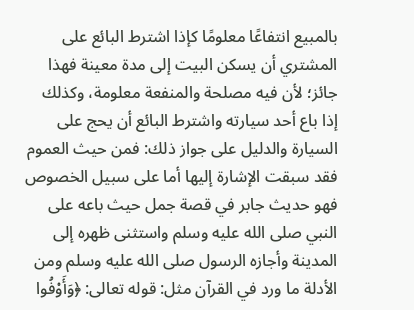بالمبيع انتفاعًا معلومًا كإذا اشترط البائع على المشتري أن يسكن البيت إلى مدة معينة فهذا جائز؛ لأن فيه مصلحة والمنفعة معلومة، وكذلك إذا باع أحد سيارته واشترط البائع أن يحج على السيارة والدليل على جواز ذلك: فمن حيث العموم فقد سبقت الإشارة إليها أما على سبيل الخصوص فهو حديث جابر في قصة جمل حيث باعه على النبي صلى الله عليه وسلم واستثنى ظهره إلى المدينة وأجازه الرسول صلى الله عليه وسلم ومن الأدلة ما ورد في القرآن مثل: قوله تعالى: ﴿وَأَوْفُوا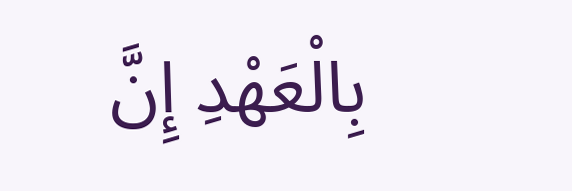بِالْعَهْدِ إِنَّ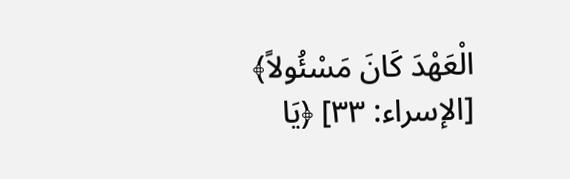الْعَهْدَ كَانَ مَسْئُولاً﴾ [الإسراء: ٣٣] ﴿يَا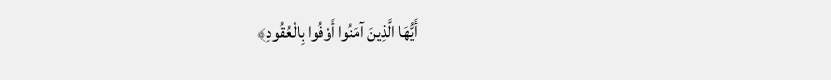أَيُّهَا الَّذِينَ آمَنُوا أَوْفُوا بِالْعُقُودِ﴾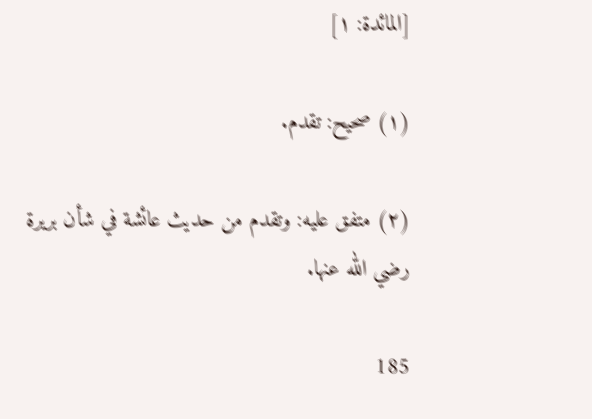[المائدة: ١]

(١) صحيح: تقدم.

(٢) متفق عليه: وتقدم من حديث عائشة في شأن بريرة رضي الله عنها.

185